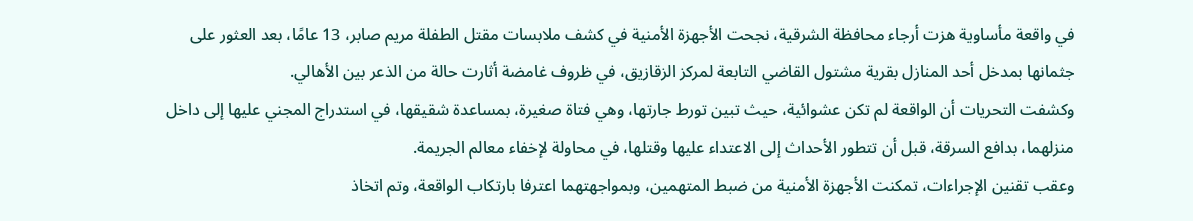في واقعة مأساوية هزت أرجاء محافظة الشرقية، نجحت الأجهزة الأمنية في كشف ملابسات مقتل الطفلة مريم صابر، 13 عامًا، بعد العثور على جثمانها بمدخل أحد المنازل بقرية مشتول القاضي التابعة لمركز الزقازيق، في ظروف غامضة أثارت حالة من الذعر بين الأهالي.
وكشفت التحريات أن الواقعة لم تكن عشوائية، حيث تبين تورط جارتها، وهي فتاة صغيرة، بمساعدة شقيقها، في استدراج المجني عليها إلى داخل منزلهما، بدافع السرقة، قبل أن تتطور الأحداث إلى الاعتداء عليها وقتلها، في محاولة لإخفاء معالم الجريمة.
وعقب تقنين الإجراءات، تمكنت الأجهزة الأمنية من ضبط المتهمين، وبمواجهتهما اعترفا بارتكاب الواقعة، وتم اتخاذ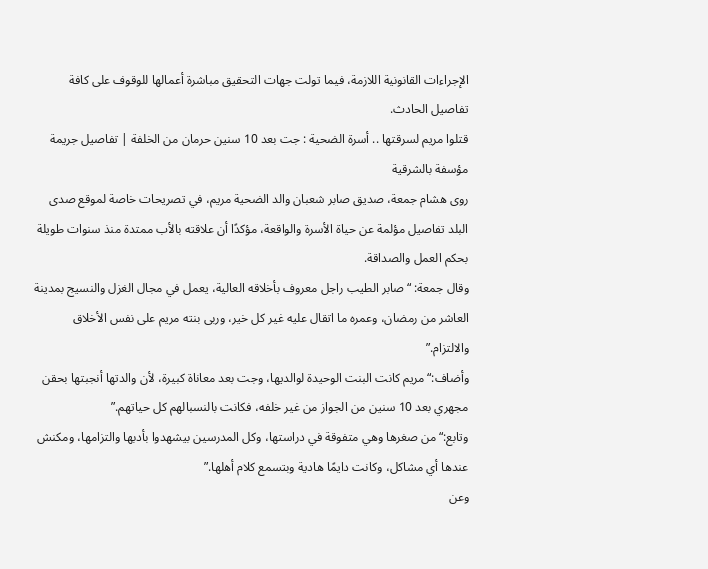الإجراءات القانونية اللازمة، فيما تولت جهات التحقيق مباشرة أعمالها للوقوف على كافة تفاصيل الحادث.
قتلوا مريم لسرقتها .. أسرة الضحية : جت بعد 10 سنين حرمان من الخلفة | تفاصيل جريمة مؤسفة بالشرقية
روى هشام جمعة، صديق صابر شعبان والد الضحية مريم، في تصريحات خاصة لموقع صدى البلد تفاصيل مؤلمة عن حياة الأسرة والواقعة، مؤكدًا أن علاقته بالأب ممتدة منذ سنوات طويلة بحكم العمل والصداقة.
وقال جمعة: “صابر الطيب راجل معروف بأخلاقه العالية، يعمل في مجال الغزل والنسيج بمدينة العاشر من رمضان، وعمره ما اتقال عليه غير كل خير، وربى بنته مريم على نفس الأخلاق والالتزام.”
وأضاف:“مريم كانت البنت الوحيدة لوالديها، وجت بعد معاناة كبيرة، لأن والدتها أنجبتها بحقن مجهري بعد 10 سنين من الجواز من غير خلفه، فكانت بالنسبالهم كل حياتهم.”
وتابع:“من صغرها وهي متفوقة في دراستها، وكل المدرسين بيشهدوا بأدبها والتزامها، ومكنش عندها أي مشاكل، وكانت دايمًا هادية وبتسمع كلام أهلها.”
وعن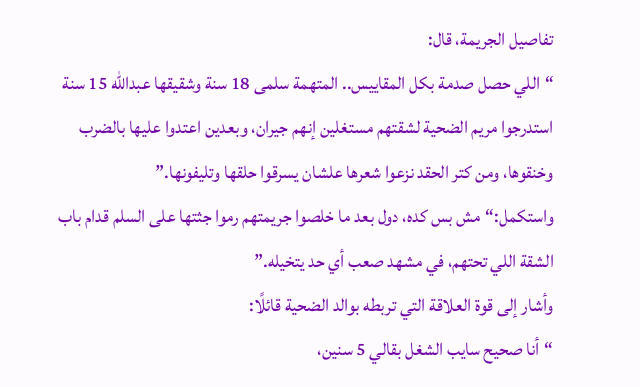تفاصيل الجريمة، قال:
“اللي حصل صدمة بكل المقاييس.. المتهمة سلمى 18 سنة وشقيقها عبدالله 15 سنة استدرجوا مريم الضحية لشقتهم مستغلين إنهم جيران، وبعدين اعتدوا عليها بالضرب وخنقوها، ومن كتر الحقد نزعوا شعرها علشان يسرقوا حلقها وتليفونها.”
واستكمل:“مش بس كده، دول بعد ما خلصوا جريمتهم رموا جثتها على السلم قدام باب الشقة اللي تحتهم، في مشهد صعب أي حد يتخيله.”
وأشار إلى قوة العلاقة التي تربطه بوالد الضحية قائلًا:
“أنا صحيح سايب الشغل بقالي 5 سنين،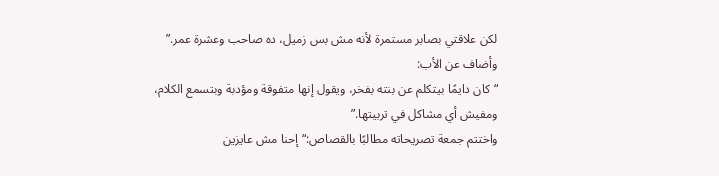لكن علاقتي بصابر مستمرة لأنه مش بس زميل، ده صاحب وعشرة عمر.”
وأضاف عن الأب:
“كان دايمًا بيتكلم عن بنته بفخر، ويقول إنها متفوقة ومؤدبة وبتسمع الكلام، ومفيش أي مشاكل في تربيتها.”
واختتم جمعة تصريحاته مطالبًا بالقصاص:“إحنا مش عايزين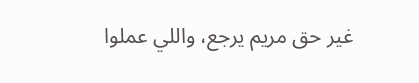غير حق مريم يرجع، واللي عملوا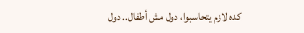كده لازم يتحاسبوا، دول مش أطفال.. دول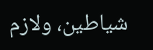شياطين، ولازم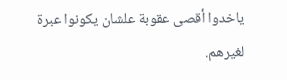ياخدوا أقصى عقوبة علشان يكونوا عبرة لغيرهم.